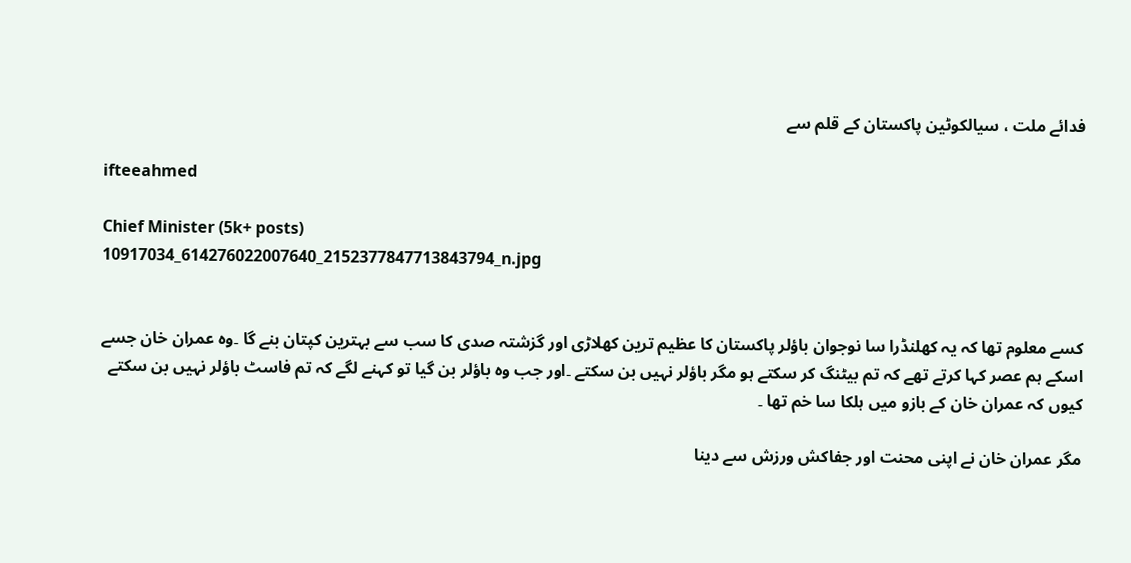فدائے ملت ، سیالکوٹین پاکستان کے قلم سے

ifteeahmed

Chief Minister (5k+ posts)
10917034_614276022007640_2152377847713843794_n.jpg


کسے معلوم تھا کہ یہ کھلنڈرا سا نوجوان باؤلر پاکستان کا عظیم ترین کھلاڑی اور گزشتہ صدی کا سب سے بہترین کپتان بنے گا ۔وہ عمران خان جسے اسکے ہم عصر کہا کرتے تھے کہ تم بیٹنگ کر سکتے ہو مگر باؤلر نہیں بن سکتے ۔اور جب وہ باؤلر بن گیا تو کہنے لگے کہ تم فاسٹ باؤلر نہیں بن سکتے کیوں کہ عمران خان کے بازو میں ہلکا سا خم تھا ۔

مگر عمران خان نے اپنی محنت اور جفاکش ورزش سے دینا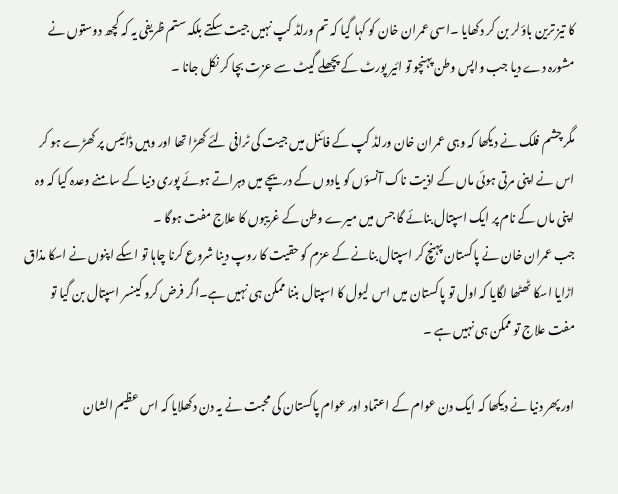کا تیز ترین باؤلر بن کر دکھایا ۔اسی عمران خان کو کہا گیا کہ تم ورلڈ کپ نہیں جیت سکتے بلکہ ستم ظریفی یہ کہ کچھ دوستوں نے مشورہ دے دیا جب واپس وطن پہنچو تو ائیر پورٹ کے پچھلے گیٹ سے عزت بچا کر نکل جانا ۔

مگر چشم فلک نے دیکھا کہ وہی عمران خان ورلڈ کپ کے فائنل میں جیت کی ٹرافی لئے کھڑا تھا اور وہیں ڈائیس پر کھڑے ہو کر اس نے اپنی مرتی ہوئی ماں کے اذیت ناک آنسؤں کو یادوں کے دریچے میں دہراتے ہوئے پوری دنیا کے سامنے وعدہ کیا کہ وہ اپنی ماں کے نام پر ایک اسپتال بنائے گا جس میں میرے وطن کے غریبوں کا علاج مفت ہوگا ۔
جب عمران خان نے پاکستان پہنچ کر اسپتال بنانے کے عزم کو حقیت کا روپ دینا شروع کرنا چاہا تو اسکے اپنوں نے اسکا مذاق اڑایا اسکا ٹھٹھا لگایا کہ اول تو پاکستان میں اس لیول کا اسپتال بننا ممکن ہی نہیں ہے۔اگر فرض کرو کینسر اسپتال بن گیا تو مفت علاج تو ممکن ہی نہیں ہے ۔

اور پھر دنیا نے دیکھا کہ ایک دن عوام کے اعتماد اور عوام پاکستان کی محبت نے یہ دن دکھلایا کہ اس عظیم الشان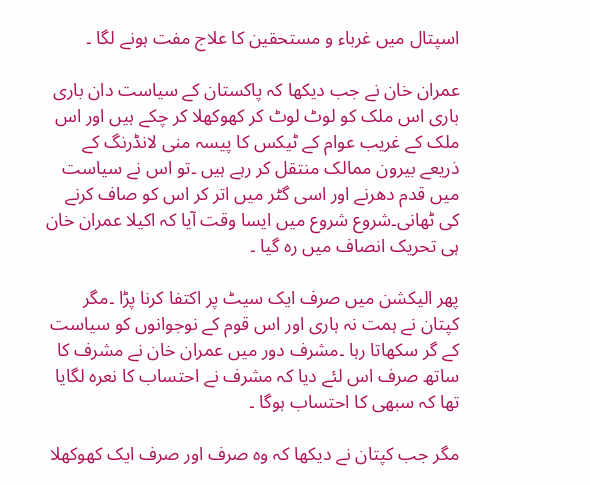اسپتال میں غرباء و مستحقین کا علاج مفت ہونے لگا ۔

عمران خان نے جب دیکھا کہ پاکستان کے سیاست دان باری باری اس ملک کو لوٹ لوٹ کر کھوکھلا کر چکے ہیں اور اس ملک کے غریب عوام کے ٹیکس کا پیسہ منی لانڈرنگ کے ذریعے بیرون ممالک منتقل کر رہے ہیں ۔تو اس نے سیاست میں قدم دھرنے اور اسی گٹر میں اتر کر اس کو صاف کرنے کی ٹھانی۔شروع شروع میں ایسا وقت آیا کہ اکیلا عمران خان ہی تحریک انصاف میں رہ گیا ۔

پھر الیکشن میں صرف ایک سیٹ پر اکتفا کرنا پڑا ۔مگر کپتان نے ہمت نہ ہاری اور اس قوم کے نوجوانوں کو سیاست کے گر سکھاتا رہا ۔مشرف دور میں عمران خان نے مشرف کا ساتھ صرف اس لئے دیا کہ مشرف نے احتساب کا نعرہ لگایا تھا کہ سبھی کا احتساب ہوگا ۔

مگر جب کپتان نے دیکھا کہ وہ صرف اور صرف ایک کھوکھلا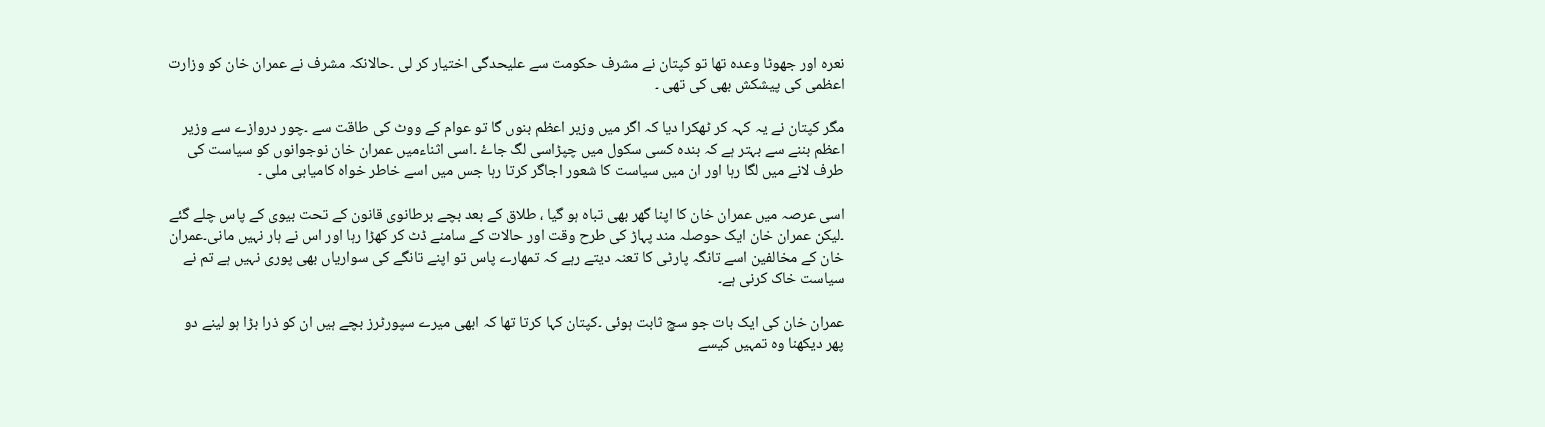نعرہ اور جھوٹا وعدہ تھا تو کپتان نے مشرف حکومت سے علیحدگی اختیار کر لی ۔حالانکہ مشرف نے عمران خان کو وزارت اعظمی کی پیشکش بھی کی تھی ۔

مگر کپتان نے یہ کہہ کر ٹھکرا دیا کہ اگر میں وزیر اعظم بنوں گا تو عوام کے ووٹ کی طاقت سے ۔چور دروازے سے وزیر اعظم بننے سے بہتر ہے کہ بندہ کسی سکول میں چپڑاسی لگ جاۓ ۔اسی اثناءمیں عمران خان نوجوانوں کو سیاست کی طرف لانے میں لگا رہا اور ان میں سیاست کا شعور اجاگر کرتا رہا جس میں اسے خاطر خواہ کامیابی ملی ۔

اسی عرصہ میں عمران خان کا اپنا گھر بھی تباہ ہو گیا ، طلاق کے بعد بچے برطانوی قانون کے تحت بیوی کے پاس چلے گئے ۔لیکن عمران خان ایک حوصلہ مند پہاڑ کی طرح وقت اور حالات کے سامنے ڈٹ کر کھڑا رہا اور اس نے ہار نہیں مانی۔عمران خان کے مخالفین اسے تانگہ پارٹی کا تعنہ دیتے رہے کہ تمھارے پاس تو اپنے تانگے کی سواریاں بھی پوری نہیں ہے تم نے سیاست خاک کرنی ہے۔

عمران خان کی ایک بات جو سچ ثابت ہوئی ۔کپتان کہا کرتا تھا کہ ابھی میرے سپورٹرز بچے ہیں ان کو ذرا بڑا ہو لینے دو پھر دیکھنا وہ تمہیں کیسے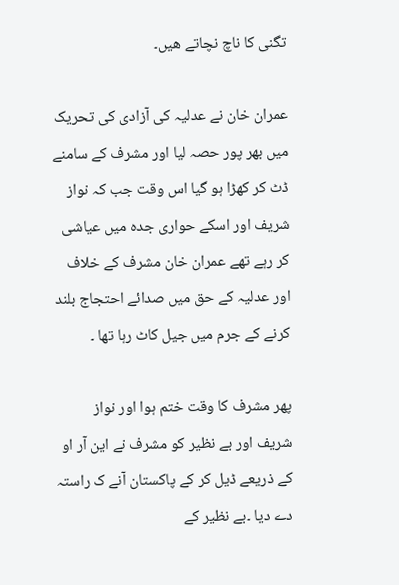تگنی کا ناچ نچاتے ھیں۔

عمران خان نے عدلیہ کی آزادی کی تحریک میں بھر پور حصہ لیا اور مشرف کے سامنے ڈٹ کر کھڑا ہو گیا اس وقت جب کہ نواز شریف اور اسکے حواری جدہ میں عیاشی کر رہے تھے عمران خان مشرف کے خلاف اور عدلیہ کے حق میں صدائے احتجاج بلند کرنے کے جرم میں جیل کاٹ رہا تھا ۔

پھر مشرف کا وقت ختم ہوا اور نواز شریف اور بے نظیر کو مشرف نے این آر او کے ذریعے ڈیل کر کے پاکستان آنے ک راستہ دے دیا ۔بے نظیر کے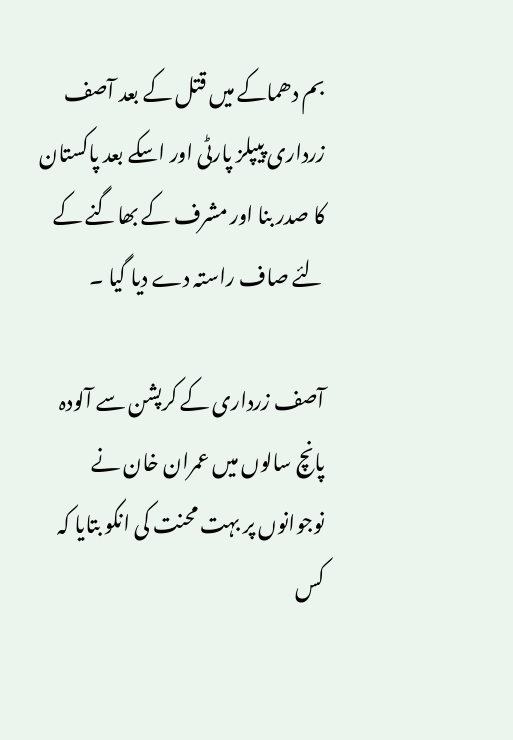بم دھماکے میں قتل کے بعد آصف زرداری پیپلز پارٹی اور اسکے بعد پاکستان کا صدر بنا اور مشرف کے بھاگنے کے لئے صاف راستہ دے دیا گیا ۔

آصف زرداری کے کرپشن سے آلودہ پانچ سالوں میں عمران خان نے نوجوانوں پر بہت محنت کی انکو بتایا کہ کس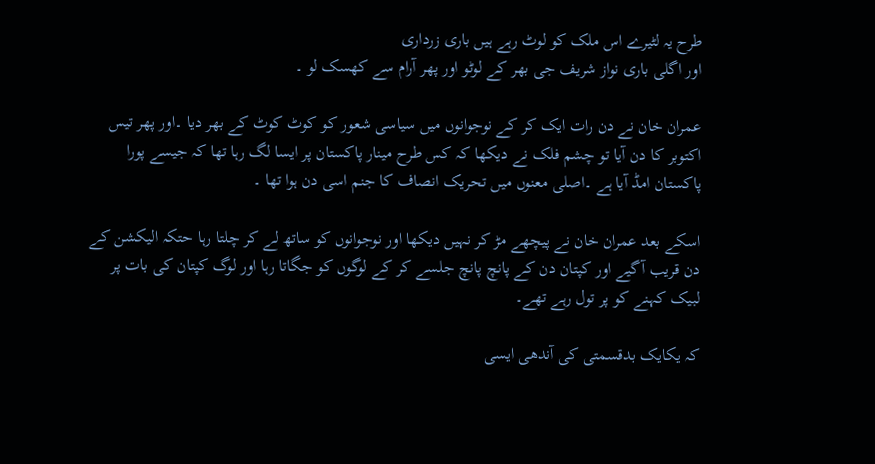طرح یہ لٹیرے اس ملک کو لوٹ رہے ہیں باری زرداری
اور اگلی باری نواز شریف جی بھر کے لوٹو اور پھر آرام سے کھسک لو ۔

عمران خان نے دن رات ایک کر کے نوجوانوں میں سیاسی شعور کو کوٹ کوٹ کے بھر دیا ۔اور پھر تیس اکتوبر کا دن آیا تو چشم فلک نے دیکھا کہ کس طرح مینار پاکستان پر ایسا لگ رہا تھا کہ جیسے پورا پاکستان امڈ آیا ہے ۔اصلی معنوں میں تحریک انصاف کا جنم اسی دن ہوا تھا ۔

اسکے بعد عمران خان نے پیچھے مڑ کر نہیں دیکھا اور نوجوانوں کو ساتھ لے کر چلتا رہا حتکہ الیکشن کے دن قریب آگیے اور کپتان دن کے پانچ پانچ جلسے کر کے لوگوں کو جگاتا رہا اور لوگ کپتان کی بات پر لبیک کہنے کو پر تول رہے تھے۔

کہ یکایک بدقسمتی کی آندھی ایسی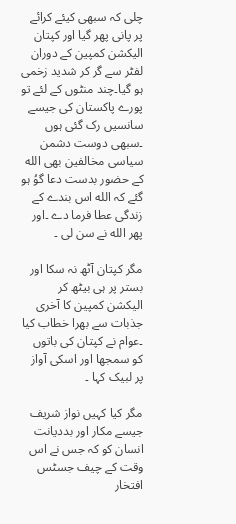چلی کہ سبھی کیئے کرائے پر پانی پھر گیا اور کپتان الیکشن کمپین کے دوران لفٹر سے گر کر شدید زخمی ہو گیا۔چند منٹوں کے لئے تو پورے پاکستان کی جیسے سانسیں رک گئی ہوں ۔سبھی دوست دشمن سیاسی مخالفین بھی الله کے حضور بدست دعا گوُ ہو گئے کہ الله اس بندے کے زندگی عطا فرما دے ۔اور پھر الله نے سن لی ۔

مگر کپتان آٹھ نہ سکا اور بستر پر ہی بیٹھ کر الیکشن کمپین کا آخری جذبات سے بھرا خطاب کیا ۔عوام نے کپتان کی باتوں کو سمجھا اور اسکی آواز پر لبیک کہا ۔

مگر کیا کہیں نواز شریف جیسے مکار اور بددیانت انسان کو کہ جس نے اس وقت کے چیف جسٹس افتخار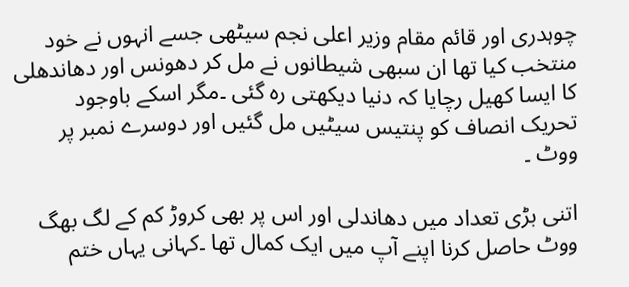چوہدری اور قائم مقام وزیر اعلی نجم سیٹھی جسے انہوں نے خود منتخب کیا تھا ان سبھی شیطانوں نے مل کر دھونس اور دھاندھلی کا ایسا کھیل رچایا کہ دنیا دیکھتی رہ گئی ۔مگر اسکے باوجود تحریک انصاف کو پنتیس سیٹیں مل گئیں اور دوسرے نمبر پر ووٹ ۔

اتنی بڑی تعداد میں دھاندلی اور اس پر بھی کروڑ کم کے لگ بھگ ووٹ حاصل کرنا اپنے آپ میں ایک کمال تھا ۔کہانی یہاں ختم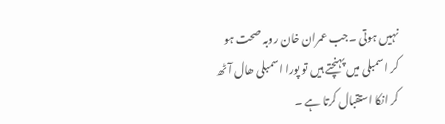نہیں ہوتی ۔جب عمران خان روبہ صحت ہو کر اسمبلی میں پہنچتے ہیں تو پورا اسمبلی ھال آٹھ کر انکا استقبال کرتا ہے ۔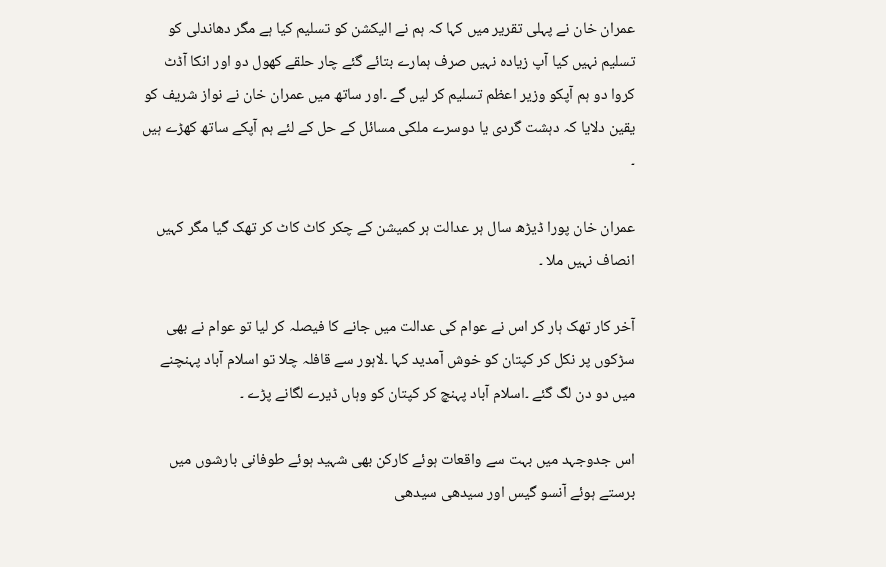عمران خان نے پہلی تقریر میں کہا کہ ہم نے الیکشن کو تسلیم کیا ہے مگر دھاندلی کو تسلیم نہیں کیا آپ زیادہ نہیں صرف ہمارے بتائے گئے چار حلقے کھول دو اور انکا آڈٹ کروا دو ہم آپکو وزیر اعظم تسلیم کر لیں گے ۔اور ساتھ میں عمران خان نے نواز شریف کو یقین دلایا کہ دہشت گردی یا دوسرے ملکی مسائل کے حل کے لئے ہم آپکے ساتھ کھڑے ہیں ۔

عمران خان پورا ڈیڑھ سال ہر عدالت ہر کمیشن کے چکر کاٹ کاٹ کر تھک گیا مگر کہیں انصاف نہیں ملا ۔

آخر کار تھک ہار کر اس نے عوام کی عدالت میں جانے کا فیصلہ کر لیا تو عوام نے بھی سڑکوں پر نکل کر کپتان کو خوش آمدید کہا ۔لاہور سے قافلہ چلا تو اسلام آباد پہنچنے میں دو دن لگ گئے ۔اسلام آباد پہنچ کر کپتان کو وہاں ڈیرے لگانے پڑے ۔

اس جدوجہد میں بہت سے واقعات ہوئے کارکن بھی شہید ہوئے طوفانی بارشوں میں برستے ہوئے آنسو گیس اور سیدھی سیدھی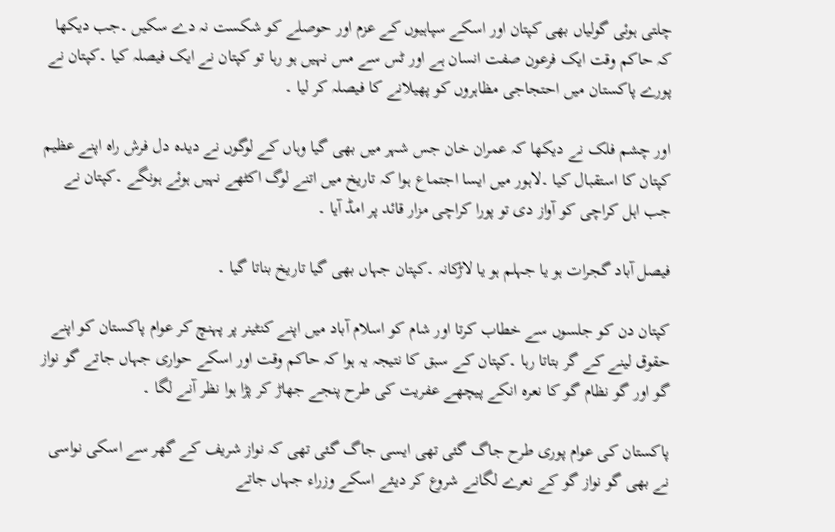چلتی ہوئی گولیاں بھی کپتان اور اسکے سپاہیوں کے عزم اور حوصلے کو شکست نہ دے سکیں ۔جب دیکھا کہ حاکم وقت ایک فرعون صفت انسان ہے اور ٹس سے مس نہیں ہو رہا تو کپتان نے ایک فیصلہ کیا ۔کپتان نے پورے پاکستان میں احتجاجی مظاہروں کو پھیلانے کا فیصلہ کر لیا ۔

اور چشم فلک نے دیکھا کہ عمران خان جس شہر میں بھی گیا وہاں کے لوگوں نے دیدہ دل فرش راہ اپنے عظیم کپتان کا استقبال کیا ۔لاہور میں ایسا اجتماع ہوا کہ تاریخ میں اتنے لوگ اکٹھے نہیں ہوئے ہونگے ۔کپتان نے جب اہل کراچی کو آواز دی تو پورا کراچی مزار قائد پر امڈ آیا ۔

فیصل آباد گجرات ہو یا جہلم ہو یا لاڑکانہ ۔کپتان جہاں بھی گیا تاریخ بناتا گیا ۔

کپتان دن کو جلسوں سے خطاب کرتا اور شام کو اسلام آباد میں اپنے کنٹینر پر پہنچ کر عوام پاکستان کو اپنے حقوق لینے کے گر بتاتا رہا ۔کپتان کے سبق کا نتیجہ یہ ہوا کہ حاکم وقت اور اسکے حواری جہاں جاتے گو نواز گو اور گو نظام گو کا نعرہ انکے پیچھے عفریت کی طرح پنجے جھاڑ کر پڑا ہوا نظر آنے لگا ۔

پاکستان کی عوام پوری طرح جاگ گئی تھی ایسی جاگ گئی تھی کہ نواز شریف کے گھر سے اسکی نواسی نے بھی گو نواز گو کے نعرے لگانے شروع کر دیئے اسکے وزراء جہاں جاتے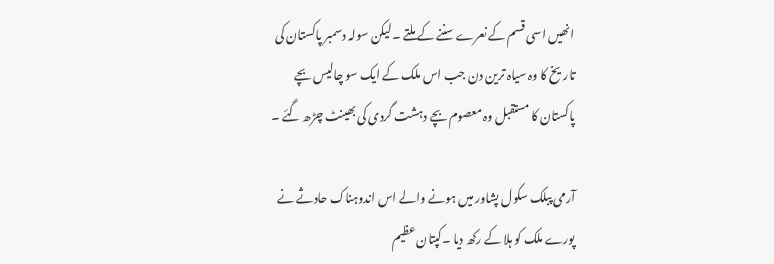انھیں اسی قسم کے نعرے سننے کے ملتے ۔لیکن سولہ دسمبر پاکستان کی تاریخ کا وہ سیاہ ترین دن جب اس ملک کے ایک سو چالیس بچے پاکستان کا مستقبل وہ معصوم بچے دہشت گردی کی بھینٹ چڑھ گئے ۔

آرمی پبلک سکول پشاور میں ہونے والے اس اندوہناک حادثے نے پورے ملک کو ہلا کے رکھ دیا ۔کپتان عظیم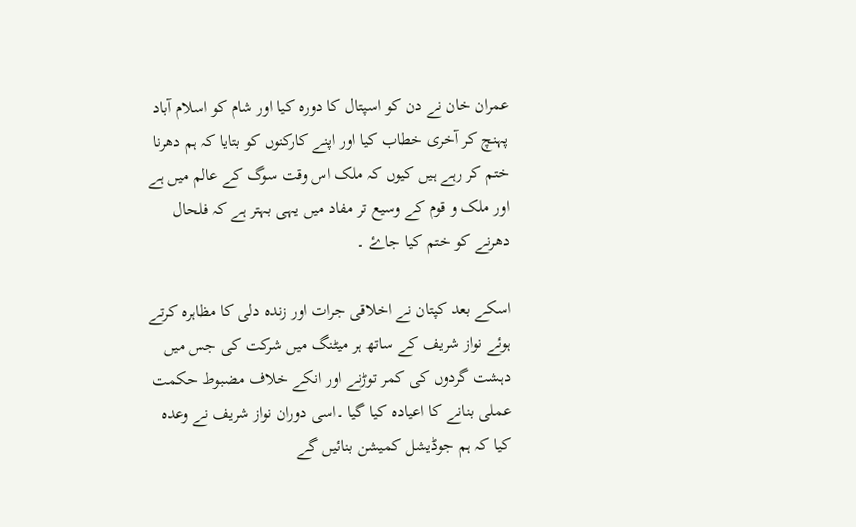عمران خان نے دن کو اسپتال کا دورہ کیا اور شام کو اسلام آباد پہنچ کر آخری خطاب کیا اور اپنے کارکنوں کو بتایا کہ ہم دھرنا ختم کر رہے ہیں کیوں کہ ملک اس وقت سوگ کے عالم میں ہے اور ملک و قوم کے وسیع تر مفاد میں یہی بہتر ہے کہ فلحال دھرنے کو ختم کیا جاۓ ۔

اسکے بعد کپتان نے اخلاقی جرات اور زندہ دلی کا مظاہرہ کرتے ہوئے نواز شریف کے ساتھ ہر میٹنگ میں شرکت کی جس میں دہشت گردوں کی کمر توڑنے اور انکے خلاف مضبوط حکمت عملی بنانے کا اعیادہ کیا گیا ۔اسی دوران نواز شریف نے وعدہ کیا کہ ہم جوڈیشل کمیشن بنائیں گے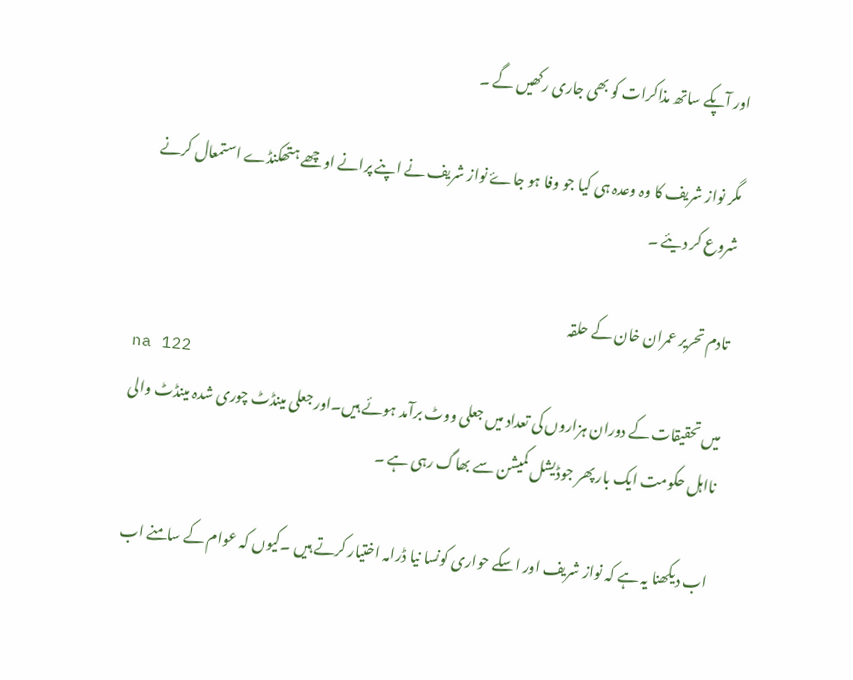اور آپکے ساتھ مذاکرات کو بھی جاری رکھیں گے ۔

مگر نواز شریف کا وہ وعدہ ہی کیا جو وفا ہو جاۓ نواز شریف نے اپنے پرانے اوچھے ہتھکنڈے استمعال کرنے شروع کر دیئے ۔

تادم تحریر عمران خان کے حلقہ
na 122
میں تحقیقات کے دوران ہزاروں کی تعداد میں جعلی ووٹ برآمد ہوئے ہیں۔اور جعلی مینڈٹ چوری شدہ مینڈٹ والی نااہل حکومت ایک بار پھر جوڈیشل کمیشن سے بھاگ رہی ہے ۔

اب دیکھنا یہ ہے کہ نواز شریف اور اسکے حواری کونسا نیا ڈرامہ اختیار کرتے ہیں ۔کیوں کہ عوام کے سامنے اب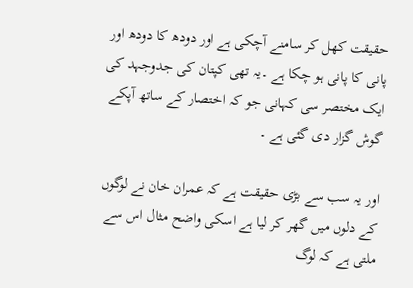حقیقت کھل کر سامنے آچکی ہے اور دودھ کا دودھ اور پانی کا پانی ہو چکا ہے ۔یہ تھی کپتان کی جدوجہد کی ایک مختصر سی کہانی جو کہ اختصار کے ساتھ آپکے گوش گزار دی گئی ہے ۔

اور یہ سب سے بڑی حقیقت ہے کہ عمران خان نے لوگوں کے دلوں میں گھر کر لیا ہے اسکی واضح مثال اس سے ملتی ہے کہ لوگ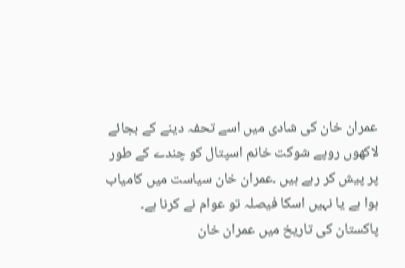عمران خان کی شادی میں اسے تحفہ دینے کے بجائے لاکھوں روپے شوکت خانم اسپتال کو چندے کے طور پر پیش کر رہے ہیں ۔عمران خان سیاست میں کامیاب ہوا ہے یا نہیں اسکا فیصلہ تو عوام نے کرنا ہے۔
پاکستان کی تاریخ میں عمران خان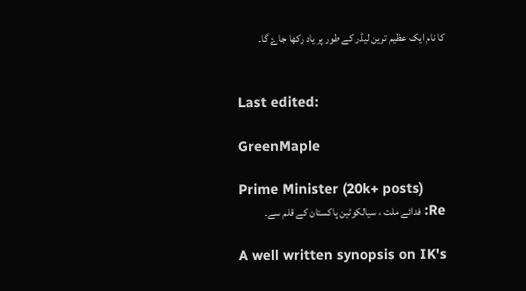کا نام ایک عظیم ترین لیڈر کے طور پر یاد رکھا جاۓ گا۔


Last edited:

GreenMaple

Prime Minister (20k+ posts)
Re: فدائے ملت ، سیالکوٹین پاکستان کے قلم سے۔

A well written synopsis on IK's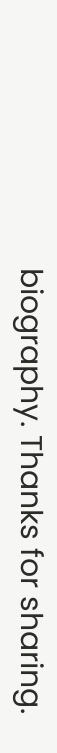biography. Thanks for sharing.